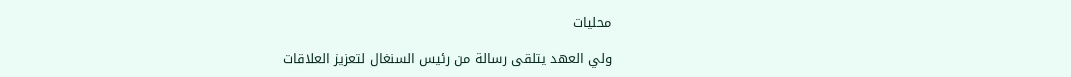محليات

ولي العهد يتلقى رسالة من رئيس السنغال لتعزيز العلاقات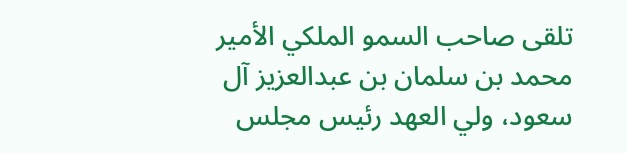تلقى صاحب السمو الملكي الأمير محمد بن سلمان بن عبدالعزيز آل سعود، ولي العهد رئيس مجلس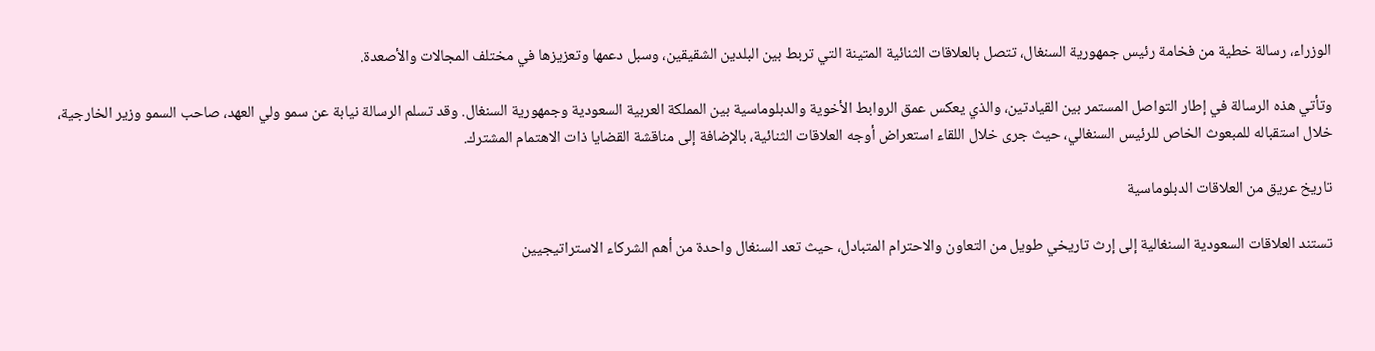الوزراء، رسالة خطية من فخامة رئيس جمهورية السنغال، تتصل بالعلاقات الثنائية المتينة التي تربط بين البلدين الشقيقين، وسبل دعمها وتعزيزها في مختلف المجالات والأصعدة.

وتأتي هذه الرسالة في إطار التواصل المستمر بين القيادتين، والذي يعكس عمق الروابط الأخوية والدبلوماسية بين المملكة العربية السعودية وجمهورية السنغال. وقد تسلم الرسالة نيابة عن سمو ولي العهد، صاحب السمو وزير الخارجية، خلال استقباله للمبعوث الخاص للرئيس السنغالي، حيث جرى خلال اللقاء استعراض أوجه العلاقات الثنائية، بالإضافة إلى مناقشة القضايا ذات الاهتمام المشترك.

تاريخ عريق من العلاقات الدبلوماسية

تستند العلاقات السعودية السنغالية إلى إرث تاريخي طويل من التعاون والاحترام المتبادل، حيث تعد السنغال واحدة من أهم الشركاء الاستراتيجيين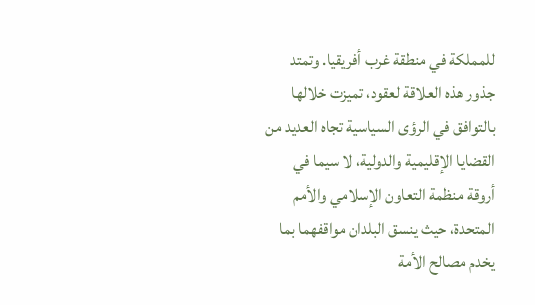للمملكة في منطقة غرب أفريقيا. وتمتد جذور هذه العلاقة لعقود، تميزت خلالها بالتوافق في الرؤى السياسية تجاه العديد من القضايا الإقليمية والدولية، لا سيما في أروقة منظمة التعاون الإسلامي والأمم المتحدة، حيث ينسق البلدان مواقفهما بما يخدم مصالح الأمة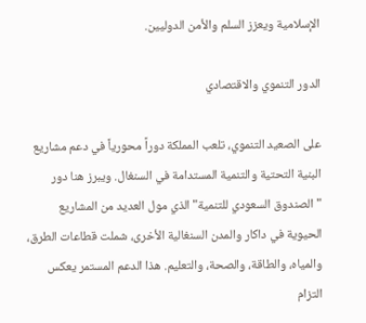الإسلامية ويعزز السلم والأمن الدوليين.

الدور التنموي والاقتصادي

على الصعيد التنموي، تلعب المملكة دوراً محورياً في دعم مشاريع البنية التحتية والتنمية المستدامة في السنغال. ويبرز هنا دور "الصندوق السعودي للتنمية" الذي مول العديد من المشاريع الحيوية في داكار والمدن السنغالية الأخرى، شملت قطاعات الطرق، والمياه، والطاقة، والصحة، والتعليم. هذا الدعم المستمر يعكس التزام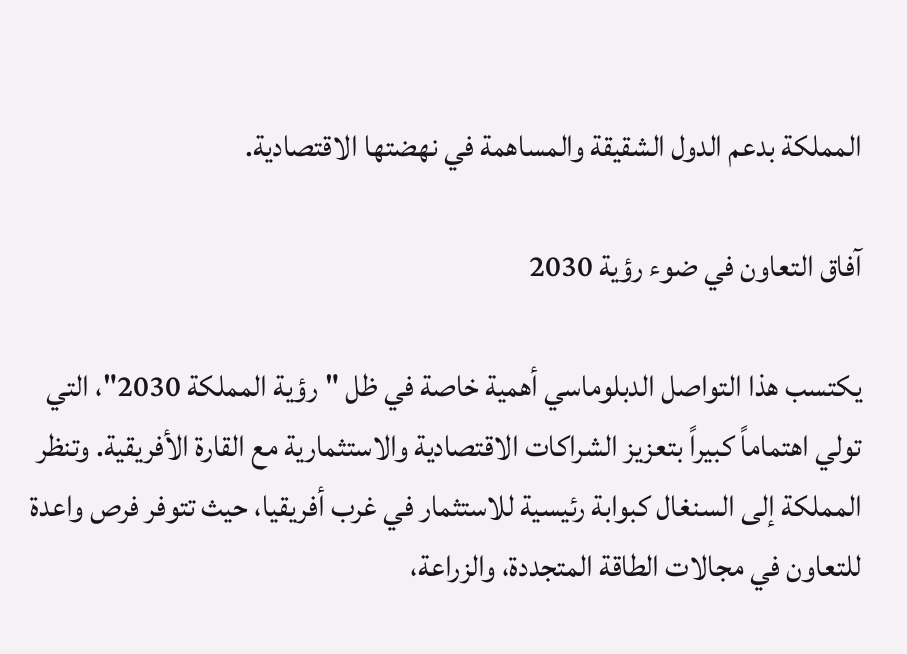المملكة بدعم الدول الشقيقة والمساهمة في نهضتها الاقتصادية.

آفاق التعاون في ضوء رؤية 2030

يكتسب هذا التواصل الدبلوماسي أهمية خاصة في ظل "رؤية المملكة 2030"، التي تولي اهتماماً كبيراً بتعزيز الشراكات الاقتصادية والاستثمارية مع القارة الأفريقية. وتنظر المملكة إلى السنغال كبوابة رئيسية للاستثمار في غرب أفريقيا، حيث تتوفر فرص واعدة للتعاون في مجالات الطاقة المتجددة، والزراعة،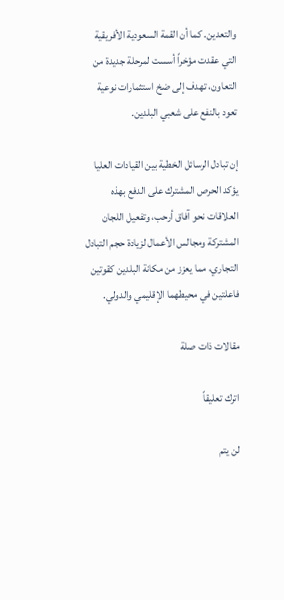والتعدين. كما أن القمة السعودية الأفريقية التي عقدت مؤخراً أسست لمرحلة جديدة من التعاون، تهدف إلى ضخ استثمارات نوعية تعود بالنفع على شعبي البلدين.

إن تبادل الرسائل الخطية بين القيادات العليا يؤكد الحرص المشترك على الدفع بهذه العلاقات نحو آفاق أرحب، وتفعيل اللجان المشتركة ومجالس الأعمال لزيادة حجم التبادل التجاري، مما يعزز من مكانة البلدين كقوتين فاعلتين في محيطهما الإقليمي والدولي.

مقالات ذات صلة

اترك تعليقاً

لن يتم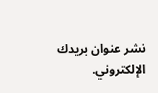نشر عنوان بريدك الإلكتروني.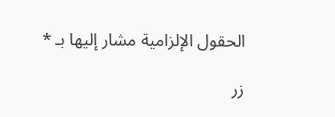الحقول الإلزامية مشار إليها بـ *

زر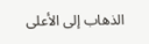الذهاب إلى الأعلى